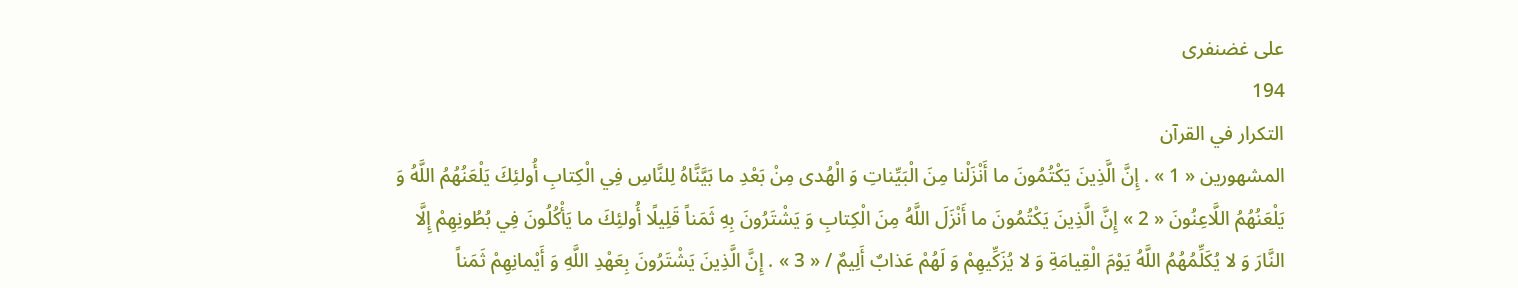على غضنفرى
194
التكرار في القرآن
المشهورين « 1 » . إِنَّ الَّذِينَ يَكْتُمُونَ ما أَنْزَلْنا مِنَ الْبَيِّناتِ وَ الْهُدى مِنْ بَعْدِ ما بَيَّنَّاهُ لِلنَّاسِ فِي الْكِتابِ أُولئِكَ يَلْعَنُهُمُ اللَّهُ وَ يَلْعَنُهُمُ اللَّاعِنُونَ « 2 » إِنَّ الَّذِينَ يَكْتُمُونَ ما أَنْزَلَ اللَّهُ مِنَ الْكِتابِ وَ يَشْتَرُونَ بِهِ ثَمَناً قَلِيلًا أُولئِكَ ما يَأْكُلُونَ فِي بُطُونِهِمْ إِلَّا النَّارَ وَ لا يُكَلِّمُهُمُ اللَّهُ يَوْمَ الْقِيامَةِ وَ لا يُزَكِّيهِمْ وَ لَهُمْ عَذابٌ أَلِيمٌ / « 3 » . إِنَّ الَّذِينَ يَشْتَرُونَ بِعَهْدِ اللَّهِ وَ أَيْمانِهِمْ ثَمَناً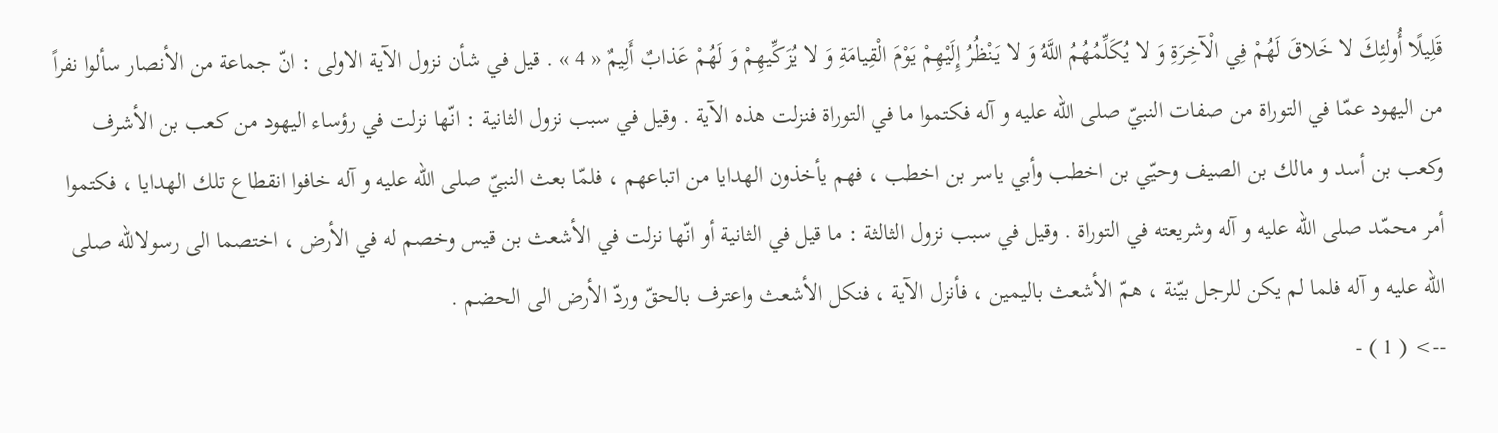قَلِيلًا أُولئِكَ لا خَلاقَ لَهُمْ فِي الْآخِرَةِ وَ لا يُكَلِّمُهُمُ اللَّهُ وَ لا يَنْظُرُ إِلَيْهِمْ يَوْمَ الْقِيامَةِ وَ لا يُزَكِّيهِمْ وَ لَهُمْ عَذابٌ أَلِيمٌ « 4 » . قيل في شأن نزول الآية الاولى : انّ جماعة من الأنصار سألوا نفراً من اليهود عمّا في التوراة من صفات النبيّ صلى الله عليه و آله فكتموا ما في التوراة فنزلت هذه الآية . وقيل في سبب نزول الثانية : انّها نزلت في رؤساء اليهود من كعب بن الأشرف وكعب بن أسد و مالك بن الصيف وحيّي بن اخطب وأبي ياسر بن اخطب ، فهم يأخذون الهدايا من اتباعهم ، فلمّا بعث النبيّ صلى الله عليه و آله خافوا انقطاع تلك الهدايا ، فكتموا أمر محمّد صلى الله عليه و آله وشريعته في التوراة . وقيل في سبب نزول الثالثة : ما قيل في الثانية أو انّها نزلت في الأشعث بن قيس وخصم له في الأرض ، اختصما الى رسولاللّه صلى الله عليه و آله فلما لم يكن للرجل بيّنة ، همّ الأشعث باليمين ، فأنزل الآية ، فنكل الأشعث واعترف بالحقّ وردّ الأرض الى الحضم .
--> ( 1 ) -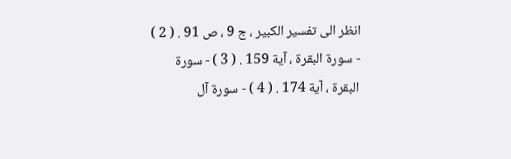انظر الى تفسير الكبير ، ج 9 ، ص 91 . ( 2 ) - سورة البقرة ، آية 159 . ( 3 ) - سورة البقرة ، آية 174 . ( 4 ) - سورة آل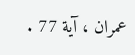عمران ، آية 77 .